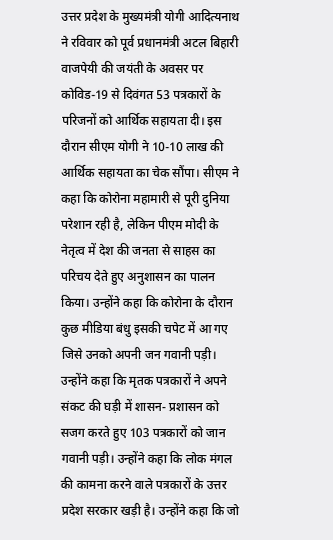उत्तर प्रदेश के मुख्यमंत्री योगी आदित्यनाथ ने रविवार को पूर्व प्रधानमंत्री अटल बिहारी वाजपेयी की जयंती के अवसर पर कोविड-19 से दिवंगत 53 पत्रकारों के परिजनों को आर्थिक सहायता दी। इस दौरान सीएम योगी ने 10-10 लाख की आर्थिक सहायता का चेक सौंपा। सीएम ने कहा कि कोरोना महामारी से पूरी दुनिया परेशान रही है, लेकिन पीएम मोदी के नेतृत्व में देश की जनता से साहस का परिचय देते हुए अनुशासन का पालन किया। उन्होंने कहा कि कोरोना के दौरान कुछ मीडिया बंधु इसकी चपेट में आ गए जिसे उनको अपनी जन गवानी पड़ी। उन्होंने कहा कि मृतक पत्रकारों ने अपने संकट की घड़ी में शासन- प्रशासन को सजग करते हुए 103 पत्रकारों को जान गवानी पड़ी। उन्होंने कहा कि लोक मंगल की कामना करने वाले पत्रकारों के उत्तर प्रदेश सरकार खड़ी है। उन्होंने कहा कि जो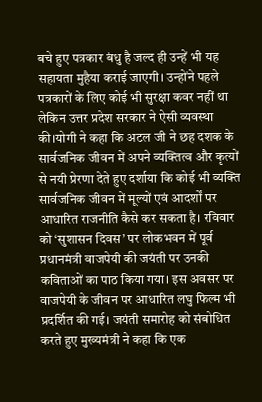बचे हुए पत्रकार बंधु है जल्द ही उन्हें भी यह सहायता मुहैया कराई जाएगी। उन्होंने पहले पत्रकारों के लिए कोई भी सुरक्षा कवर नहीं था लेकिन उत्तर प्रदेश सरकार ने ऐसी व्यवस्था की।योगी ने कहा कि अटल जी ने छह दशक के सार्वजनिक जीवन में अपने व्यक्तित्व और कृत्यों से नयी प्रेरणा देते हुए दर्शाया कि कोई भी व्यक्ति सार्वजनिक जीवन में मूल्यों एवं आदर्शों पर आधारित राजनीति कैसे कर सकता है। रविवार को ‘सुशासन दिवस’ पर लोकभवन में पूर्व प्रधानमंत्री वाजपेयी की जयंती पर उनकी कविताओं का पाठ किया गया। इस अवसर पर वाजपेयी के जीवन पर आधारित लघु फिल्म भी प्रदर्शित की गई। जयंती समारोह को संबोधित करते हुए मुख्यमंत्री ने कहा कि एक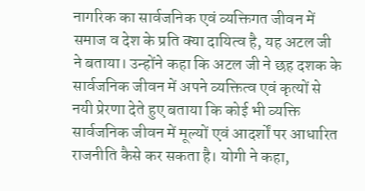नागरिक का सार्वजनिक एवं व्यक्तिगत जीवन में समाज व देश के प्रति क्या दायित्व है, यह अटल जी ने बताया। उन्होंने कहा कि अटल जी ने छह दशक के सार्वजनिक जीवन में अपने व्यक्तित्व एवं कृत्यों से नयी प्रेरणा देते हुए बताया कि कोई भी व्यक्ति सार्वजनिक जीवन में मूल्यों एवं आदर्शों पर आधारित राजनीति कैसे कर सकता है। योगी ने कहा,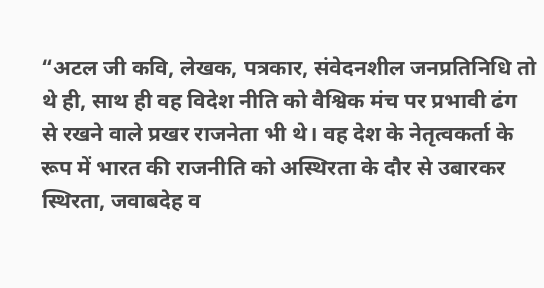“अटल जी कवि, लेखक, पत्रकार, संवेदनशील जनप्रतिनिधि तो थे ही, साथ ही वह विदेश नीति को वैश्विक मंच पर प्रभावी ढंग से रखने वाले प्रखर राजनेता भी थे। वह देश के नेतृत्वकर्ता के रूप में भारत की राजनीति को अस्थिरता के दौर से उबारकर स्थिरता, जवाबदेह व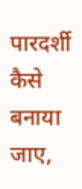पारदर्शी कैसे बनाया जाए,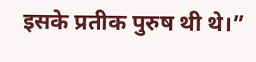इसके प्रतीक पुरुष थी थे।”